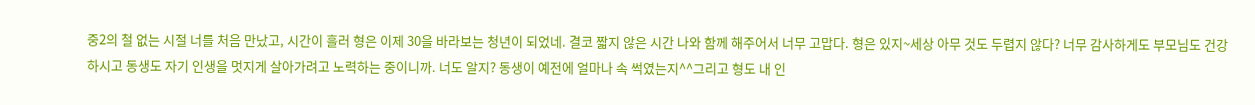중2의 철 없는 시절 너를 처음 만났고, 시간이 흘러 형은 이제 30을 바라보는 청년이 되었네. 결코 짧지 않은 시간 나와 함께 해주어서 너무 고맙다. 형은 있지~세상 아무 것도 두렵지 않다? 너무 감사하게도 부모님도 건강하시고 동생도 자기 인생을 멋지게 살아가려고 노력하는 중이니까. 너도 알지? 동생이 예전에 얼마나 속 썩였는지^^그리고 형도 내 인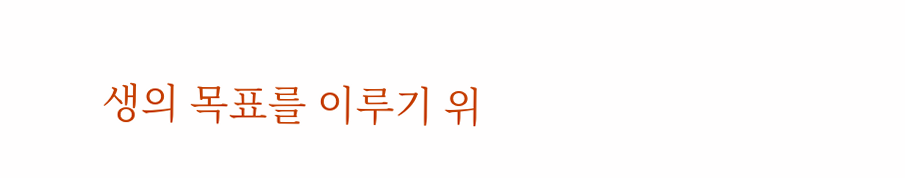생의 목표를 이루기 위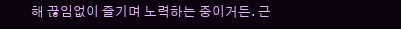해 끊임없이 즐기며 노력하는 중이거든. 근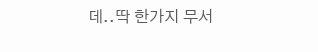데..딱 한가지 무서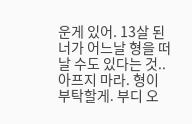운게 있어. 13살 된 너가 어느날 형을 떠날 수도 있다는 것..아프지 마라. 형이 부탁할게. 부디 오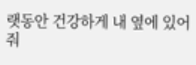랫동안 건강하게 내 옆에 있어줘